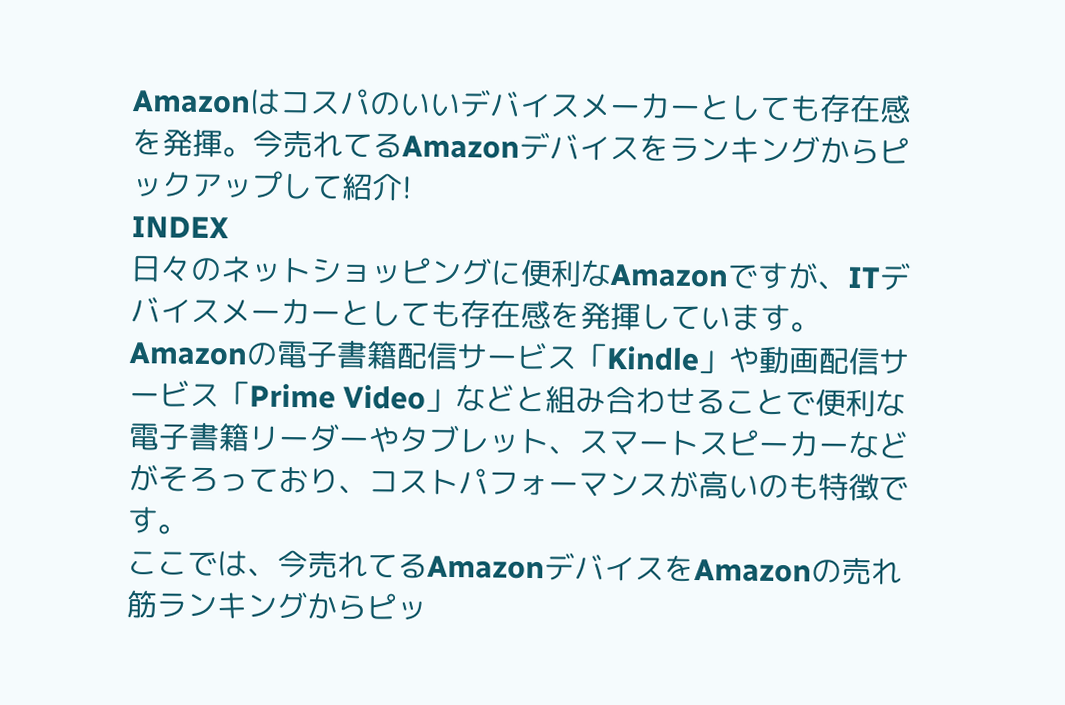Amazonはコスパのいいデバイスメーカーとしても存在感を発揮。今売れてるAmazonデバイスをランキングからピックアップして紹介!
INDEX
日々のネットショッピングに便利なAmazonですが、ITデバイスメーカーとしても存在感を発揮しています。Amazonの電子書籍配信サービス「Kindle」や動画配信サービス「Prime Video」などと組み合わせることで便利な電子書籍リーダーやタブレット、スマートスピーカーなどがそろっており、コストパフォーマンスが高いのも特徴です。
ここでは、今売れてるAmazonデバイスをAmazonの売れ筋ランキングからピッ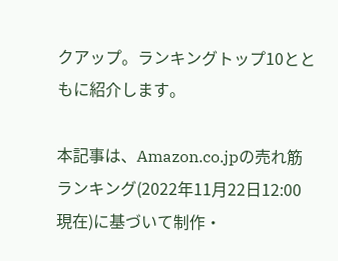クアップ。ランキングトップ10とともに紹介します。

本記事は、Amazon.co.jpの売れ筋ランキング(2022年11月22日12:00現在)に基づいて制作・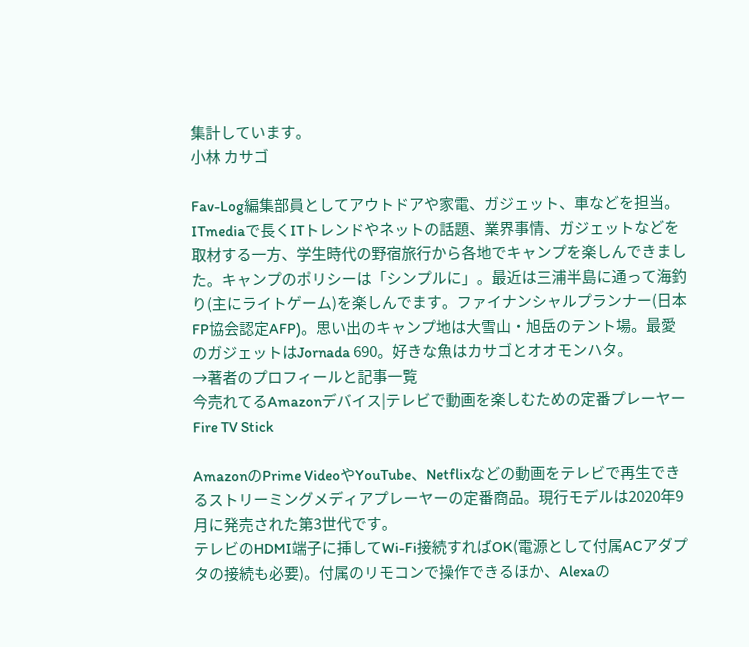集計しています。
小林 カサゴ

Fav-Log編集部員としてアウトドアや家電、ガジェット、車などを担当。ITmediaで長くITトレンドやネットの話題、業界事情、ガジェットなどを取材する一方、学生時代の野宿旅行から各地でキャンプを楽しんできました。キャンプのポリシーは「シンプルに」。最近は三浦半島に通って海釣り(主にライトゲーム)を楽しんでます。ファイナンシャルプランナー(日本FP協会認定AFP)。思い出のキャンプ地は大雪山・旭岳のテント場。最愛のガジェットはJornada 690。好きな魚はカサゴとオオモンハタ。
→著者のプロフィールと記事一覧
今売れてるAmazonデバイス|テレビで動画を楽しむための定番プレーヤー
Fire TV Stick

AmazonのPrime VideoやYouTube、Netflixなどの動画をテレビで再生できるストリーミングメディアプレーヤーの定番商品。現行モデルは2020年9月に発売された第3世代です。
テレビのHDMI端子に挿してWi-Fi接続すればOK(電源として付属ACアダプタの接続も必要)。付属のリモコンで操作できるほか、Alexaの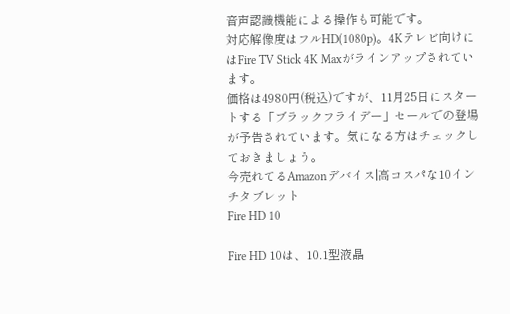音声認識機能による操作も可能です。
対応解像度はフルHD(1080p)。4Kテレビ向けにはFire TV Stick 4K Maxがラインアップされています。
価格は4980円(税込)ですが、11月25日にスタートする「ブラックフライデー」セールでの登場が予告されています。気になる方はチェックしておきましょう。
今売れてるAmazonデバイス|高コスパな10インチタブレット
Fire HD 10

Fire HD 10は、10.1型液晶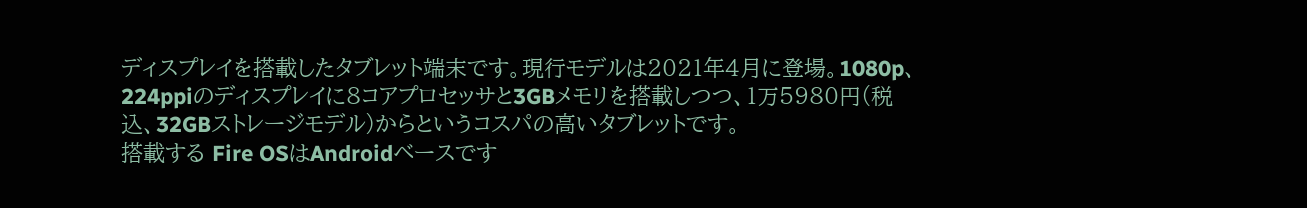ディスプレイを搭載したタブレット端末です。現行モデルは2021年4月に登場。1080p、224ppiのディスプレイに8コアプロセッサと3GBメモリを搭載しつつ、1万5980円(税込、32GBストレージモデル)からというコスパの高いタブレットです。
搭載する Fire OSはAndroidベースです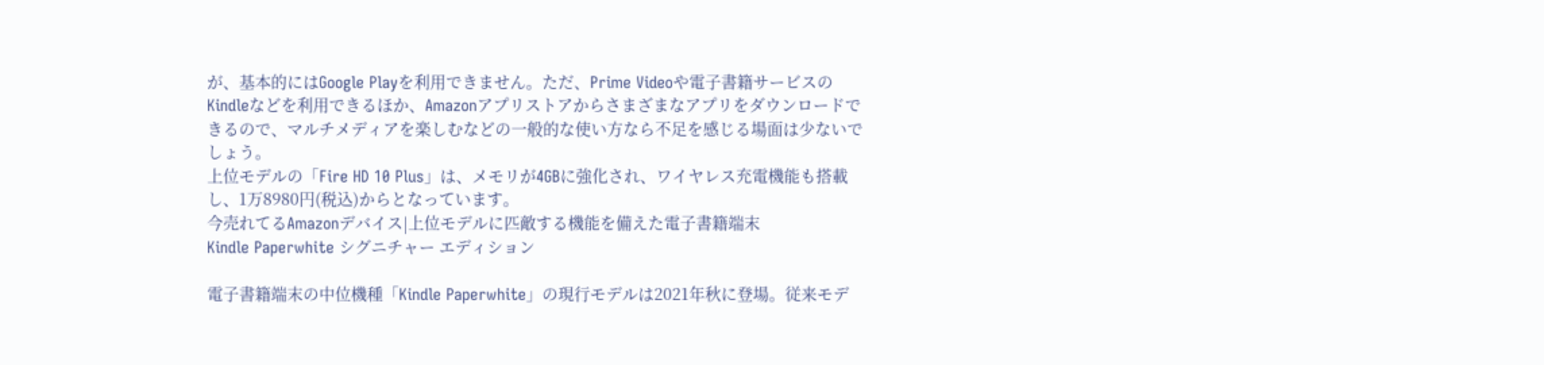が、基本的にはGoogle Playを利用できません。ただ、Prime Videoや電子書籍サービスのKindleなどを利用できるほか、Amazonアプリストアからさまざまなアプリをダウンロードできるので、マルチメディアを楽しむなどの一般的な使い方なら不足を感じる場面は少ないでしょう。
上位モデルの「Fire HD 10 Plus」は、メモリが4GBに強化され、ワイヤレス充電機能も搭載し、1万8980円(税込)からとなっています。
今売れてるAmazonデバイス|上位モデルに匹敵する機能を備えた電子書籍端末
Kindle Paperwhite シグニチャー エディション

電子書籍端末の中位機種「Kindle Paperwhite」の現行モデルは2021年秋に登場。従来モデ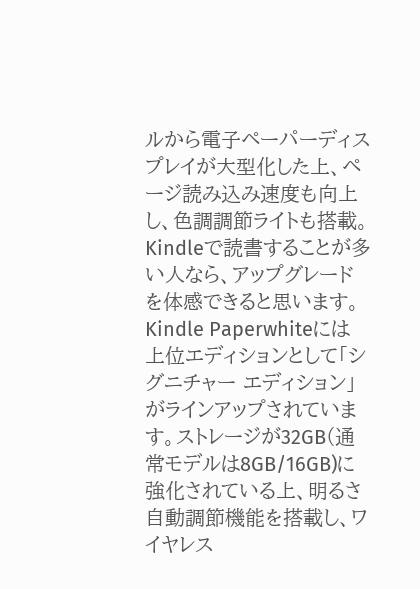ルから電子ペーパーディスプレイが大型化した上、ページ読み込み速度も向上し、色調調節ライトも搭載。Kindleで読書することが多い人なら、アップグレードを体感できると思います。
Kindle Paperwhiteには上位エディションとして「シグニチャー エディション」がラインアップされています。ストレージが32GB(通常モデルは8GB/16GB)に強化されている上、明るさ自動調節機能を搭載し、ワイヤレス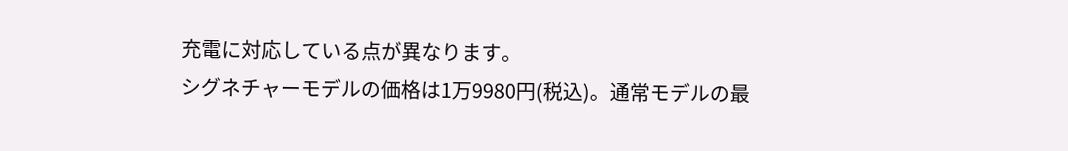充電に対応している点が異なります。
シグネチャーモデルの価格は1万9980円(税込)。通常モデルの最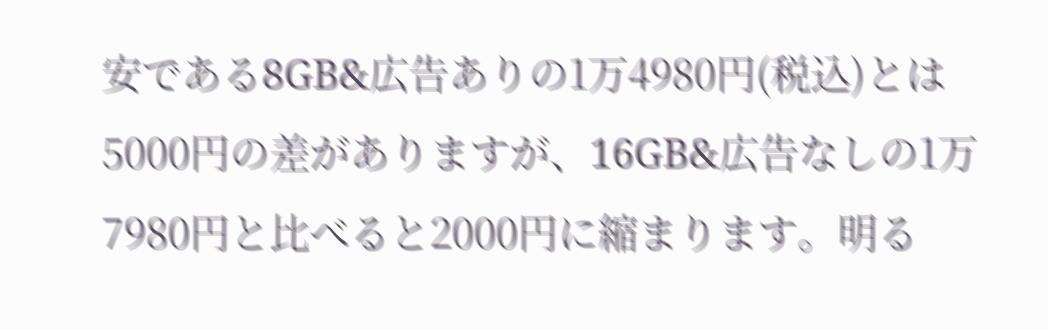安である8GB&広告ありの1万4980円(税込)とは5000円の差がありますが、16GB&広告なしの1万7980円と比べると2000円に縮まります。明る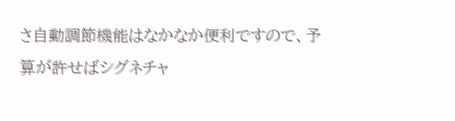さ自動調節機能はなかなか便利ですので、予算が許せばシグネチャ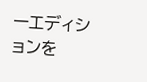ーエディションを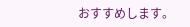おすすめします。